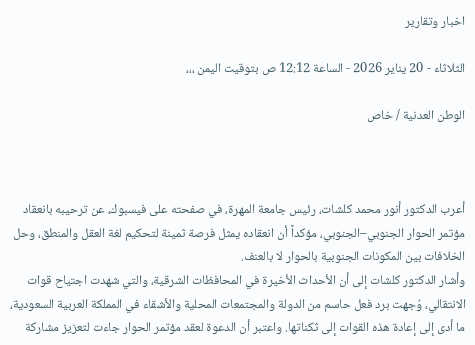اخبار وتقارير

الثلاثاء - 20 يناير 2026 - الساعة 12:12 ص بتوقيت اليمن ،،،

الوطن العدنية / خاص



أعرب الدكتور أنور محمد كلشات، رئيس جامعة المهرة، في صفحته على فيسبوك، عن ترحيبه بانعقاد مؤتمر الحوار الجنوبي–الجنوبي، مؤكداً أن انعقاده يمثل فرصة ثمينة لتحكيم لغة العقل والمنطق، وحل الخلافات بين المكونات الجنوبية بالحوار لا بالعنف.
وأشار الدكتور كلشات إلى أن الأحداث الأخيرة في المحافظات الشرقية، والتي شهدت اجتياح قوات الانتقالي، وُجهت برد فعل حاسم من الدولة والمجتمعات المحلية والأشقاء في المملكة العربية السعودية، ما أدى إلى إعادة هذه القوات إلى ثكناتها. واعتبر أن الدعوة لعقد مؤتمر الحوار جاءت لتعزيز مشاركة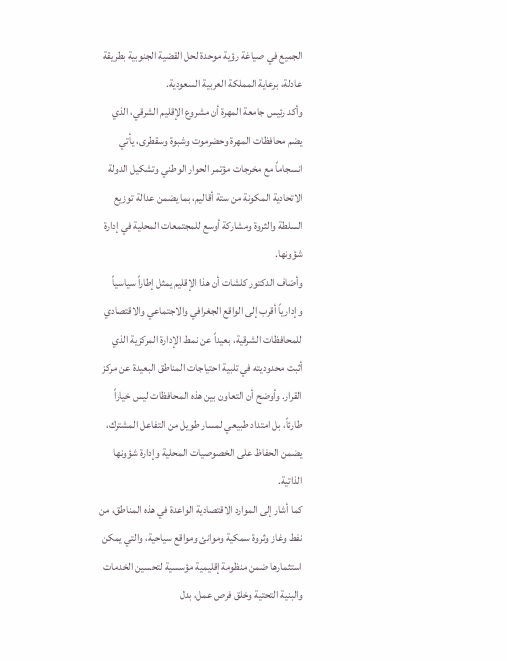الجميع في صياغة رؤية موحدة لحل القضية الجنوبية بطريقة عادلة، برعاية المملكة العربية السعودية.
وأكد رئيس جامعة المهرة أن مشروع الإقليم الشرقي، الذي يضم محافظات المهرة وحضرموت وشبوة وسقطرى، يأتي انسجاماً مع مخرجات مؤتمر الحوار الوطني وتشكيل الدولة الاتحادية المكونة من ستة أقاليم، بما يضمن عدالة توزيع السلطة والثروة ومشاركة أوسع للمجتمعات المحلية في إدارة شؤونها.
وأضاف الدكتور كلشات أن هذا الإقليم يمثل إطاراً سياسياً وإدارياً أقرب إلى الواقع الجغرافي والاجتماعي والاقتصادي للمحافظات الشرقية، بعيداً عن نمط الإدارة المركزية الذي أثبت محدوديته في تلبية احتياجات المناطق البعيدة عن مركز القرار. وأوضح أن التعاون بين هذه المحافظات ليس خياراً طارئاً، بل امتداد طبيعي لمسار طويل من التفاعل المشترك، يضمن الحفاظ على الخصوصيات المحلية وإدارة شؤونها الذاتية.
كما أشار إلى الموارد الاقتصادية الواعدة في هذه المناطق، من نفط وغاز وثروة سمكية وموانئ ومواقع سياحية، والتي يمكن استثمارها ضمن منظومة إقليمية مؤسسية لتحسين الخدمات والبنية التحتية وخلق فرص عمل، بدل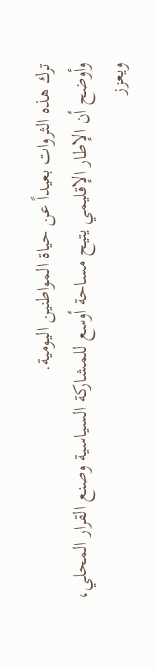ترك هذه الثروات بعيداً عن حياة المواطنين اليومية.
وأوضح أن الإطار الإقليمي يتيح مساحة أوسع للمشاركة السياسية وصنع القرار المحلي، ويعزز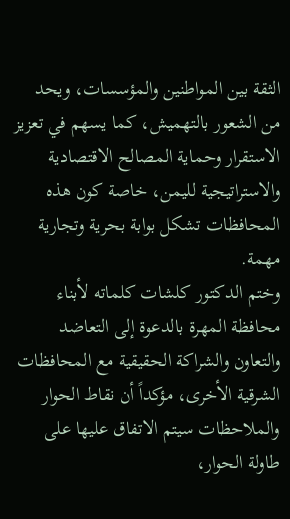الثقة بين المواطنين والمؤسسات، ويحد من الشعور بالتهميش، كما يسهم في تعزيز الاستقرار وحماية المصالح الاقتصادية والاستراتيجية لليمن، خاصة كون هذه المحافظات تشكل بوابة بحرية وتجارية مهمة.
وختم الدكتور كلشات كلماته لأبناء محافظة المهرة بالدعوة إلى التعاضد والتعاون والشراكة الحقيقية مع المحافظات الشرقية الأخرى، مؤكداً أن نقاط الحوار والملاحظات سيتم الاتفاق عليها على طاولة الحوار،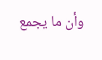وأن ما يجمع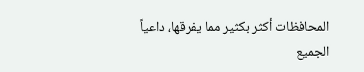المحافظات أكثر بكثير مما يفرقها، داعياً الجميع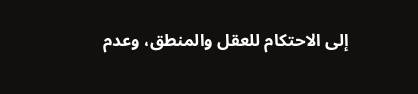إلى الاحتكام للعقل والمنطق، وعدم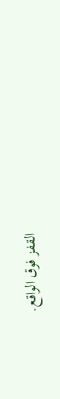القفز فوق الواقع.